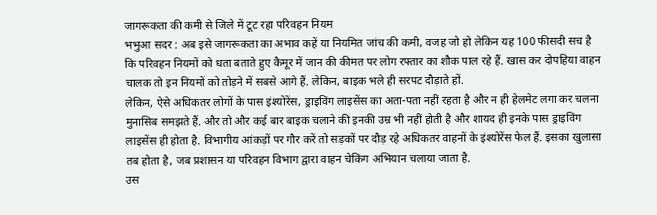जागरूकता की कमी से जिले में टूट रहा परिवहन नियम
भभुआ सदर : अब इसे जागरूकता का अभाव कहें या नियमित जांच की कमी, वजह जो हो लेकिन यह 100 फीसदी सच है कि परिवहन नियमों को धता बताते हुए कैमूर में जान की कीमत पर लोग रफ्तार का शौक पाल रहे हैं. खास कर दोपहिया वाहन चालक तो इन नियमों को तोड़ने में सबसे आगे हैं. लेकिन, बाइक भले ही सरपट दौड़ाते हों.
लेकिन, ऐसे अधिकतर लोगों के पास इंश्योरेंस, ड्राइविंग लाइसेंस का अता-पता नहीं रहता है और न ही हेलमेट लगा कर चलना मुनासिब समझते हैं. और तो और कई बार बाइक चलाने की इनकी उम्र भी नहीं होती है और शायद ही इनके पास ड्राइविंग लाइसेंस ही होता है. विभागीय आंकड़ों पर गौर करें तो सड़कों पर दौड़ रहे अधिकतर वाहनों के इंश्योरेंस फेल हैं. इसका खुलासा तब होता है, जब प्रशासन या परिवहन विभाग द्वारा वाहन चेकिंग अभियान चलाया जाता है.
उस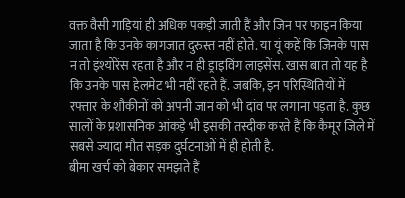वक्त वैसी गाड़ियां ही अधिक पकड़ी जाती हैं और जिन पर फाइन किया जाता है कि उनके कागजात दुरुस्त नहीं होते. या यूं कहें कि जिनके पास न तो इंश्योरेंस रहता है और न ही ड्राइविंग लाइसेंस. खास बात तो यह है कि उनके पास हेलमेट भी नहीं रहते हैं. जबकि, इन परिस्थितियों में रफ्तार के शौकीनों को अपनी जान को भी दांव पर लगाना पड़ता है. कुछ सालों के प्रशासनिक आंकड़े भी इसकी तस्दीक करते हैं कि कैमूर जिले में सबसे ज्यादा मौत सड़क दुर्घटनाओं में ही होती है.
बीमा खर्च को बेकार समझते हैं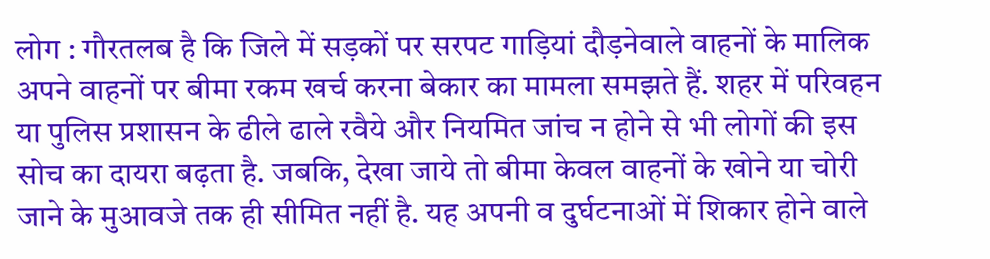लोग : गौरतलब है कि जिले में सड़कों पर सरपट गाड़ियां दौड़नेवाले वाहनों के मालिक अपने वाहनों पर बीमा रकम खर्च करना बेकार का मामला समझते हैं. शहर में परिवहन या पुलिस प्रशासन के ढीले ढाले रवैये और नियमित जांच न होने से भी लोगों की इस सोच का दायरा बढ़ता है. जबकि, देखा जाये तो बीमा केवल वाहनों के खोने या चोरी जाने के मुआवजे तक ही सीमित नहीं है. यह अपनी व दुर्घटनाओं में शिकार होने वाले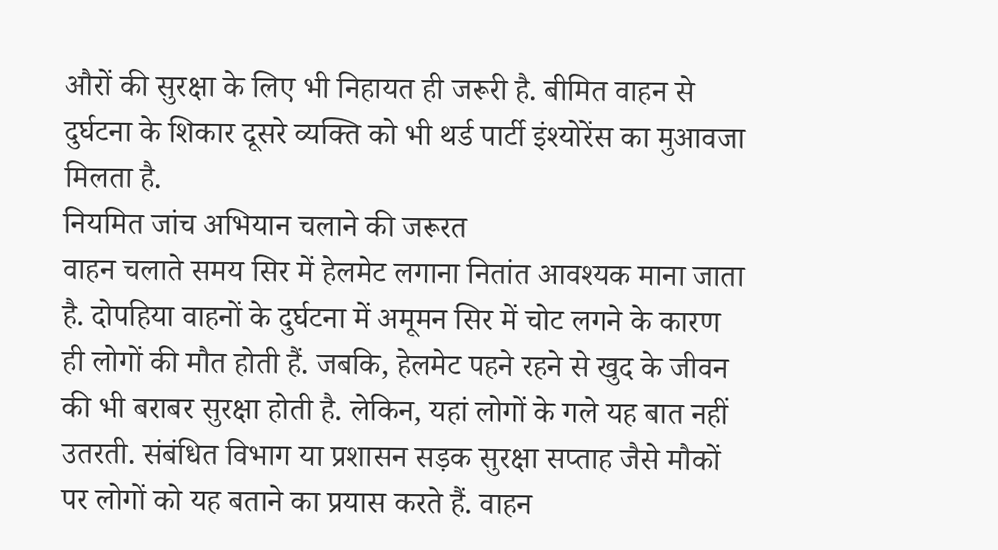औरों की सुरक्षा के लिए भी निहायत ही जरूरी है. बीमित वाहन से दुर्घटना के शिकार दूसरे व्यक्ति को भी थर्ड पार्टी इंश्योरेंस का मुआवजा मिलता है.
नियमित जांच अभियान चलाने की जरूरत
वाहन चलाते समय सिर में हेलमेट लगाना नितांत आवश्यक माना जाता है. दोपहिया वाहनों के दुर्घटना में अमूमन सिर में चोट लगने के कारण ही लोगों की मौत होती हैं. जबकि, हेलमेट पहने रहने से खुद के जीवन की भी बराबर सुरक्षा होती है. लेकिन, यहां लोगों के गले यह बात नहीं उतरती. संबंधित विभाग या प्रशासन सड़क सुरक्षा सप्ताह जैसे मौकों पर लोगों को यह बताने का प्रयास करते हैं. वाहन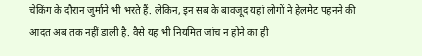चेकिंग के दौरान जुर्माने भी भरते हैं. लेकिन, इन सब के बावजूद यहां लोगों ने हेलमेट पहनने की आदत अब तक नहीं डाली है. वैसे यह भी नियमित जांच न होने का ही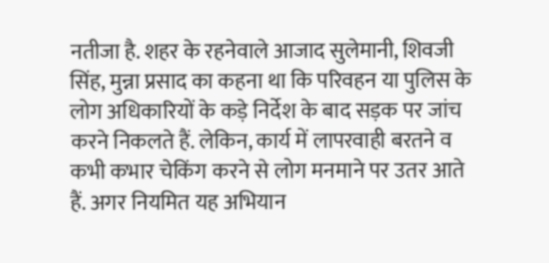नतीजा है. शहर के रहनेवाले आजाद सुलेमानी, शिवजी सिंह, मुन्ना प्रसाद का कहना था कि परिवहन या पुलिस के लोग अधिकारियों के कड़े निर्देश के बाद सड़क पर जांच करने निकलते हैं. लेकिन, कार्य में लापरवाही बरतने व कभी कभार चेकिंग करने से लोग मनमाने पर उतर आते हैं. अगर नियमित यह अभियान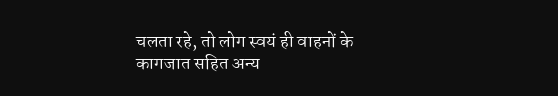चलता रहे, तो लोग स्वयं ही वाहनों के कागजात सहित अन्य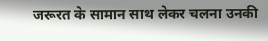जरूरत के सामान साथ लेकर चलना उनकी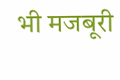भी मजबूरी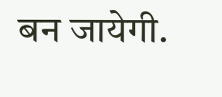बन जायेगी.